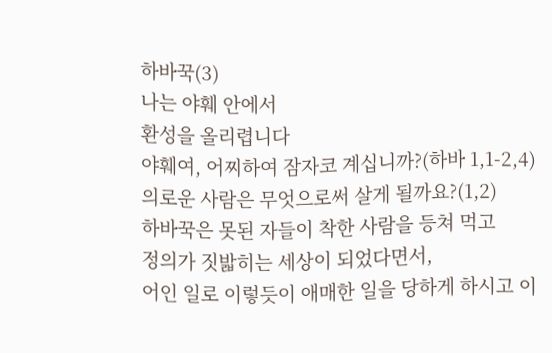하바꾹(3)
나는 야훼 안에서
환성을 올리렵니다
야훼여, 어찌하여 잠자코 계십니까?(하바 1,1-2,4)
의로운 사람은 무엇으로써 살게 될까요?(1,2)
하바꾹은 못된 자들이 착한 사람을 등쳐 먹고
정의가 짓밟히는 세상이 되었다면서,
어인 일로 이렇듯이 애매한 일을 당하게 하시고 이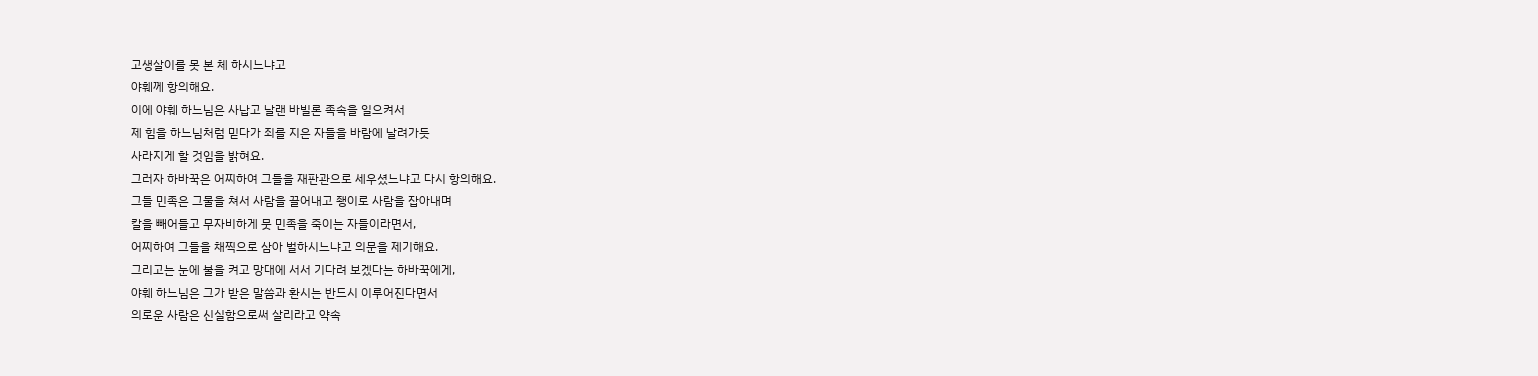고생살이를 못 본 체 하시느냐고
야훼께 항의해요.
이에 야훼 하느님은 사납고 날랜 바빌론 족속을 일으켜서
제 힘을 하느님처럼 믿다가 죄를 지은 자들을 바람에 날려가듯
사라지게 할 것임을 밝혀요.
그러자 하바꾹은 어찌하여 그들을 재판관으로 세우셨느냐고 다시 항의해요.
그들 민족은 그물을 쳐서 사람을 끌어내고 좽이로 사람을 잡아내며
칼을 빼어들고 무자비하게 뭇 민족을 죽이는 자들이라면서,
어찌하여 그들을 채찍으로 삼아 벌하시느냐고 의문을 제기해요.
그리고는 눈에 불을 켜고 망대에 서서 기다려 보겠다는 하바꾹에게,
야훼 하느님은 그가 받은 말씀과 환시는 반드시 이루어진다면서
의로운 사람은 신실함으로써 살리라고 약속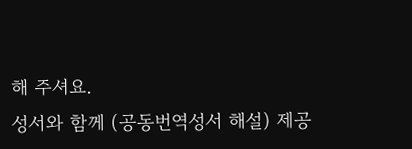해 주셔요.
성서와 함께 (공동번역성서 해설) 제공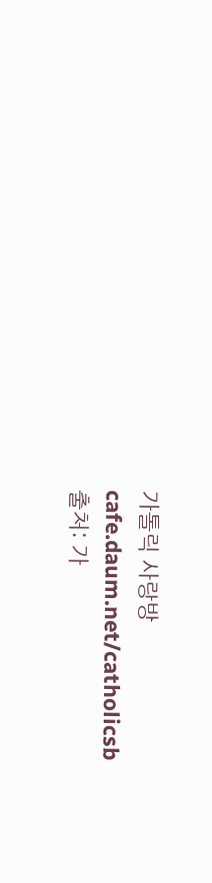가톨릭 사랑방 cafe.daum.net/catholicsb
출처: 가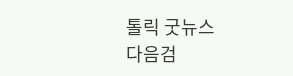톨릭 굿뉴스
다음검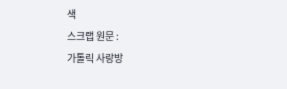색
스크랩 원문 :
가톨릭 사랑방